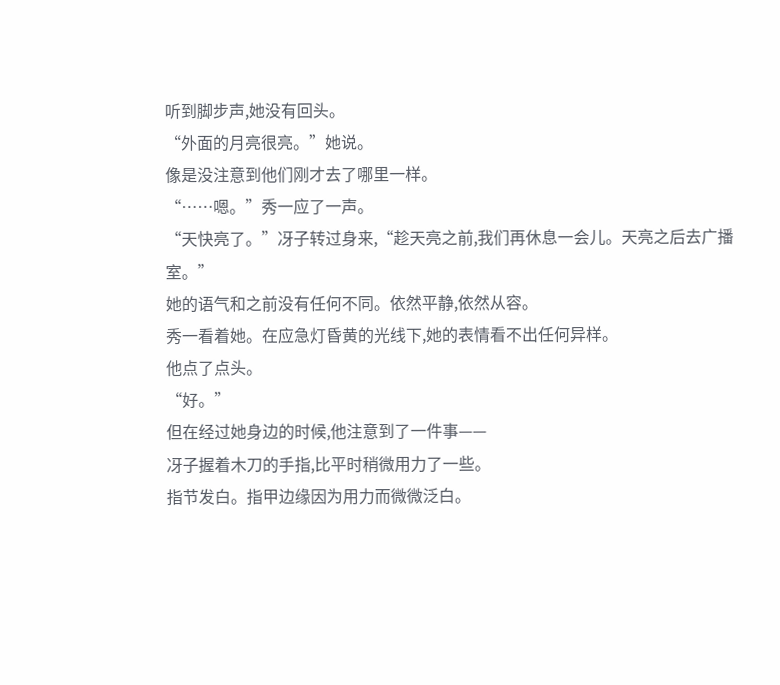听到脚步声,她没有回头。
“外面的月亮很亮。”她说。
像是没注意到他们刚才去了哪里一样。
“……嗯。”秀一应了一声。
“天快亮了。”冴子转过身来,“趁天亮之前,我们再休息一会儿。天亮之后去广播室。”
她的语气和之前没有任何不同。依然平静,依然从容。
秀一看着她。在应急灯昏黄的光线下,她的表情看不出任何异样。
他点了点头。
“好。”
但在经过她身边的时候,他注意到了一件事——
冴子握着木刀的手指,比平时稍微用力了一些。
指节发白。指甲边缘因为用力而微微泛白。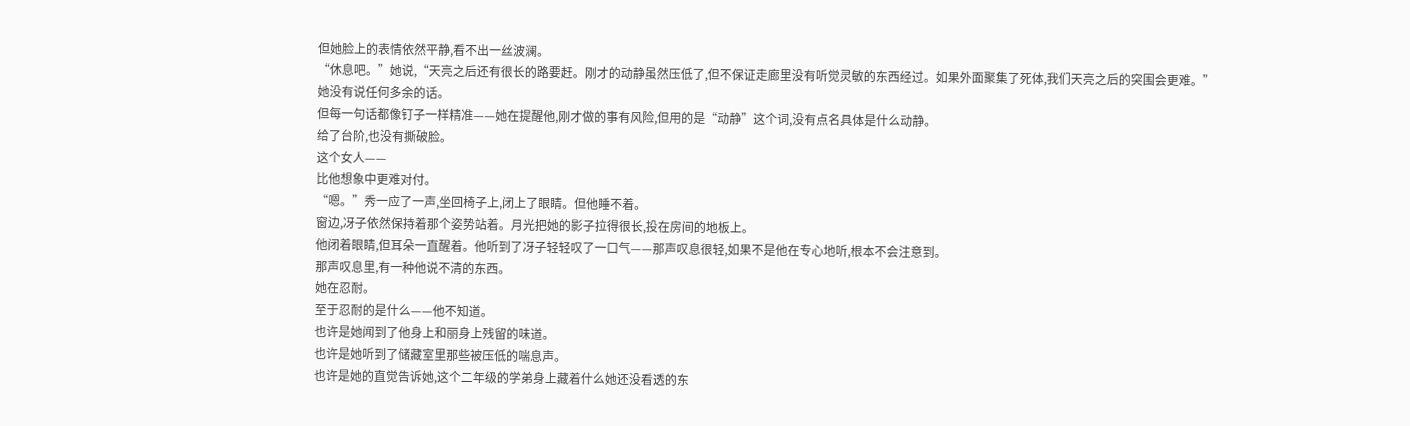但她脸上的表情依然平静,看不出一丝波澜。
“休息吧。”她说,“天亮之后还有很长的路要赶。刚才的动静虽然压低了,但不保证走廊里没有听觉灵敏的东西经过。如果外面聚集了死体,我们天亮之后的突围会更难。”
她没有说任何多余的话。
但每一句话都像钉子一样精准——她在提醒他,刚才做的事有风险,但用的是“动静”这个词,没有点名具体是什么动静。
给了台阶,也没有撕破脸。
这个女人——
比他想象中更难对付。
“嗯。”秀一应了一声,坐回椅子上,闭上了眼睛。但他睡不着。
窗边,冴子依然保持着那个姿势站着。月光把她的影子拉得很长,投在房间的地板上。
他闭着眼睛,但耳朵一直醒着。他听到了冴子轻轻叹了一口气——那声叹息很轻,如果不是他在专心地听,根本不会注意到。
那声叹息里,有一种他说不清的东西。
她在忍耐。
至于忍耐的是什么——他不知道。
也许是她闻到了他身上和丽身上残留的味道。
也许是她听到了储藏室里那些被压低的喘息声。
也许是她的直觉告诉她,这个二年级的学弟身上藏着什么她还没看透的东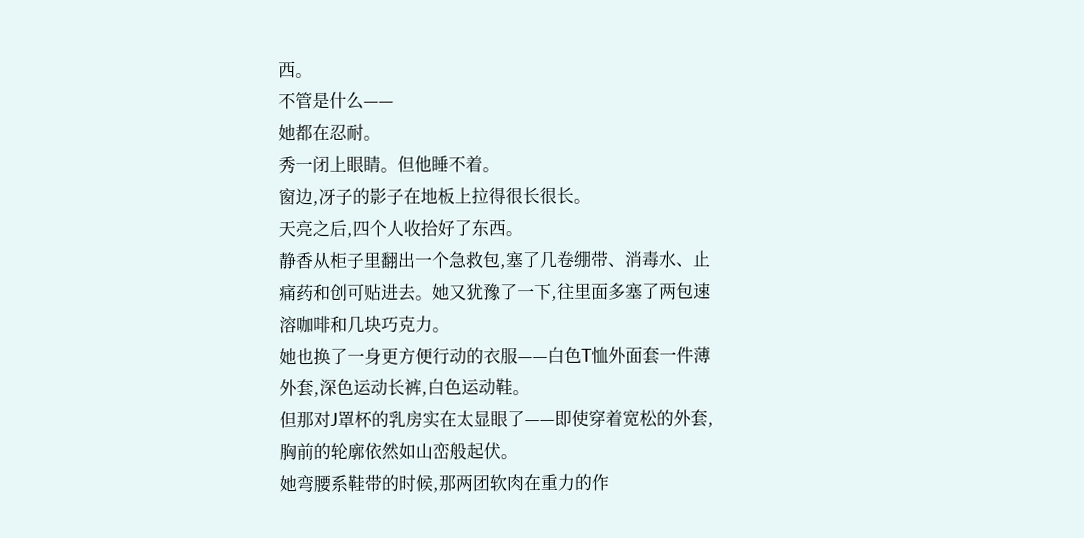西。
不管是什么——
她都在忍耐。
秀一闭上眼睛。但他睡不着。
窗边,冴子的影子在地板上拉得很长很长。
天亮之后,四个人收拾好了东西。
静香从柜子里翻出一个急救包,塞了几卷绷带、消毒水、止痛药和创可贴进去。她又犹豫了一下,往里面多塞了两包速溶咖啡和几块巧克力。
她也换了一身更方便行动的衣服——白色T恤外面套一件薄外套,深色运动长裤,白色运动鞋。
但那对J罩杯的乳房实在太显眼了——即使穿着宽松的外套,胸前的轮廓依然如山峦般起伏。
她弯腰系鞋带的时候,那两团软肉在重力的作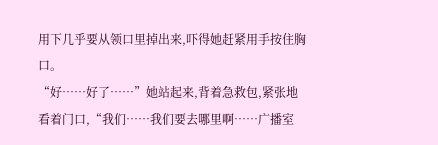用下几乎要从领口里掉出来,吓得她赶紧用手按住胸口。
“好……好了……”她站起来,背着急救包,紧张地看着门口,“我们……我们要去哪里啊……广播室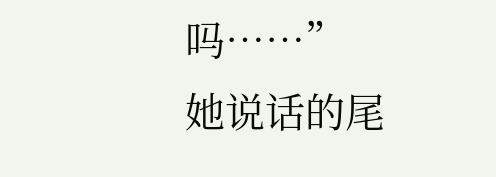吗……”
她说话的尾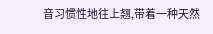音习惯性地往上翘,带着一种天然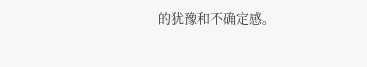的犹豫和不确定感。